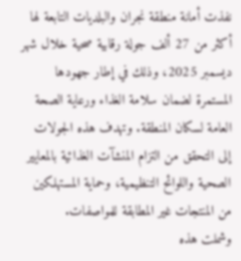نفذت أمانة منطقة نجران والبلديات التابعة لها أكثر من 27 ألف جولة رقابية صحية خلال شهر ديسمبر 2025، وذلك في إطار جهودها المستمرة لضمان سلامة الغذاء ورعاية الصحة العامة لسكان المنطقة. وتهدف هذه الجولات إلى التحقق من التزام المنشآت الغذائية بالمعايير الصحية واللوائح التنظيمية، وحماية المستهلكين من المنتجات غير المطابقة للمواصفات.
وشملت هذه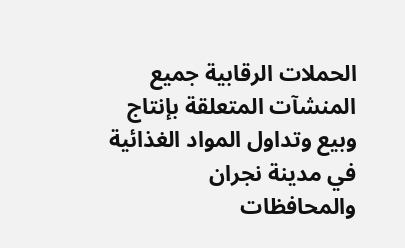الحملات الرقابية جميع المنشآت المتعلقة بإنتاج وبيع وتداول المواد الغذائية في مدينة نجران والمحافظات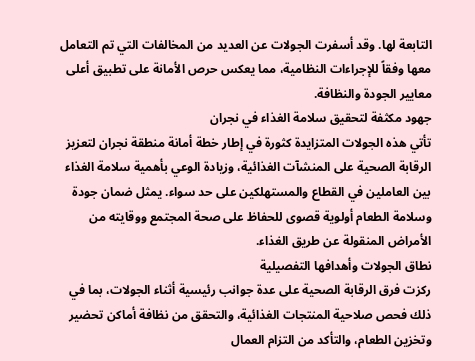التابعة لها. وقد أسفرت الجولات عن العديد من المخالفات التي تم التعامل معها وفقاً للإجراءات النظامية، مما يعكس حرص الأمانة على تطبيق أعلى معايير الجودة والنظافة.
جهود مكثفة لتحقيق سلامة الغذاء في نجران
تأتي هذه الجولات المتزايدة كثورة في إطار خطة أمانة منطقة نجران لتعزيز الرقابة الصحية على المنشآت الغذائية، وزيادة الوعي بأهمية سلامة الغذاء بين العاملين في القطاع والمستهلكين على حد سواء. يمثل ضمان جودة وسلامة الطعام أولوية قصوى للحفاظ على صحة المجتمع ووقايته من الأمراض المنقولة عن طريق الغذاء.
نطاق الجولات وأهدافها التفصيلية
ركزت فرق الرقابة الصحية على عدة جوانب رئيسية أثناء الجولات، بما في ذلك فحص صلاحية المنتجات الغذائية، والتحقق من نظافة أماكن تحضير وتخزين الطعام، والتأكد من التزام العمال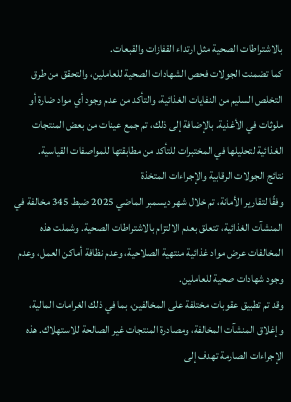بالاشتراطات الصحية مثل ارتداء القفازات والقبعات.
كما تضمنت الجولات فحص الشهادات الصحية للعاملين، والتحقق من طرق التخلص السليم من النفايات الغذائية، والتأكد من عدم وجود أي مواد ضارة أو ملوثات في الأغذية. بالإضافة إلى ذلك، تم جمع عينات من بعض المنتجات الغذائية لتحليلها في المختبرات للتأكد من مطابقتها للمواصفات القياسية.
نتائج الجولات الرقابية والإجراءات المتخذة
وفقًا لتقارير الأمانة، تم خلال شهر ديسمبر الماضي 2025 ضبط 345 مخالفة في المنشآت الغذائية، تتعلق بعدم الالتزام بالاشتراطات الصحية. وشملت هذه المخالفات عرض مواد غذائية منتهية الصلاحية، وعدم نظافة أماكن العمل، وعدم وجود شهادات صحية للعاملين.
وقد تم تطبيق عقوبات مختلفة على المخالفين، بما في ذلك الغرامات المالية، وإغلاق المنشآت المخالفة، ومصادرة المنتجات غير الصالحة للاستهلاك. هذه الإجراءات الصارمة تهدف إلى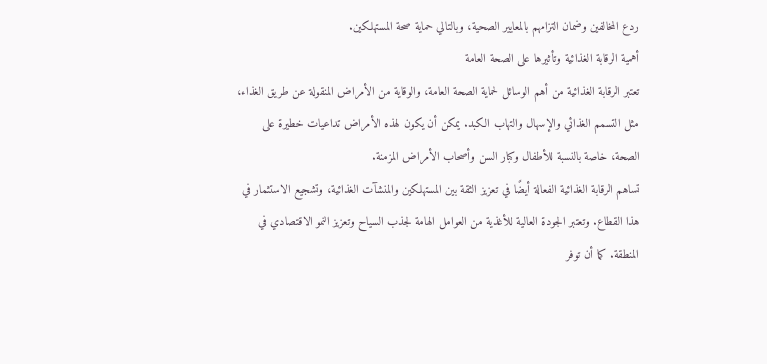ردع المخالفين وضمان التزامهم بالمعايير الصحية، وبالتالي حماية صحة المستهلكين.
أهمية الرقابة الغذائية وتأثيرها على الصحة العامة
تعتبر الرقابة الغذائية من أهم الوسائل لحماية الصحة العامة، والوقاية من الأمراض المنقولة عن طريق الغذاء، مثل التسمم الغذائي والإسهال والتهاب الكبد. يمكن أن يكون لهذه الأمراض تداعيات خطيرة على الصحة، خاصة بالنسبة للأطفال وكبار السن وأصحاب الأمراض المزمنة.
تساهم الرقابة الغذائية الفعالة أيضًا في تعزيز الثقة بين المستهلكين والمنشآت الغذائية، وتشجيع الاستثمار في هذا القطاع. وتعتبر الجودة العالية للأغذية من العوامل الهامة لجذب السياح وتعزيز النمو الاقتصادي في المنطقة. كما أن توفر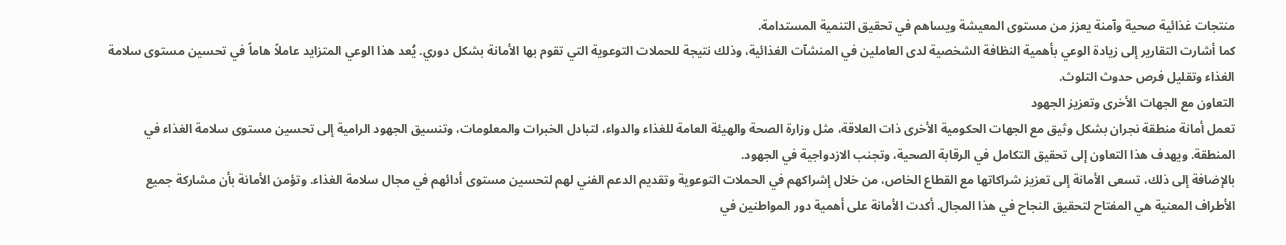منتجات غذائية صحية وآمنة يعزز من مستوى المعيشة ويساهم في تحقيق التنمية المستدامة.
كما أشارت التقارير إلى زيادة الوعي بأهمية النظافة الشخصية لدى العاملين في المنشآت الغذائية، وذلك نتيجة للحملات التوعوية التي تقوم بها الأمانة بشكل دوري. يُعد هذا الوعي المتزايد عاملاً هاماً في تحسين مستوى سلامة الغذاء وتقليل فرص حدوث التلوث.
التعاون مع الجهات الأخرى وتعزيز الجهود
تعمل أمانة منطقة نجران بشكل وثيق مع الجهات الحكومية الأخرى ذات العلاقة، مثل وزارة الصحة والهيئة العامة للغذاء والدواء، لتبادل الخبرات والمعلومات، وتنسيق الجهود الرامية إلى تحسين مستوى سلامة الغذاء في المنطقة. ويهدف هذا التعاون إلى تحقيق التكامل في الرقابة الصحية، وتجنب الازدواجية في الجهود.
بالإضافة إلى ذلك، تسعى الأمانة إلى تعزيز شراكاتها مع القطاع الخاص، من خلال إشراكهم في الحملات التوعوية وتقديم الدعم الفني لهم لتحسين مستوى أدائهم في مجال سلامة الغذاء. وتؤمن الأمانة بأن مشاركة جميع الأطراف المعنية هي المفتاح لتحقيق النجاح في هذا المجال. أكدت الأمانة على أهمية دور المواطنين في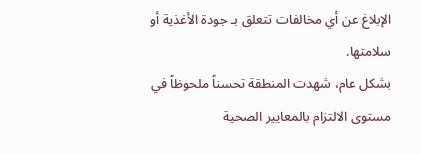الإبلاغ عن أي مخالفات تتعلق بـ جودة الأغذية أو سلامتها.
بشكل عام، شهدت المنطقة تحسناً ملحوظاً في مستوى الالتزام بالمعايير الصحية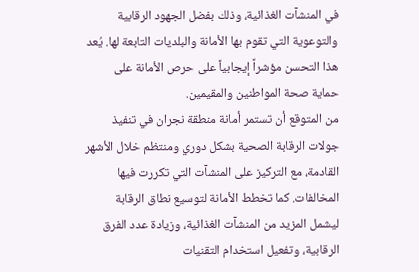في المنشآت الغذائية، وذلك بفضل الجهود الرقابية والتوعوية التي تقوم بها الأمانة والبلديات التابعة لها. يُعد هذا التحسن مؤشراً إيجابياً على حرص الأمانة على حماية صحة المواطنين والمقيمين.
من المتوقع أن تستمر أمانة منطقة نجران في تنفيذ جولات الرقابة الصحية بشكل دوري ومنتظم خلال الأشهر القادمة، مع التركيز على المنشآت التي تكررت فيها المخالفات. كما تخطط الأمانة لتوسيع نطاق الرقابة ليشمل المزيد من المنشآت الغذائية، وزيادة عدد الفرق الرقابية، وتفعيل استخدام التقنيات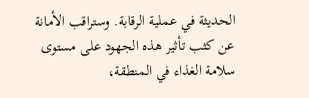الحديثة في عملية الرقابة. وستراقب الأمانة عن كثب تأثير هذه الجهود على مستوى سلامة الغذاء في المنطقة،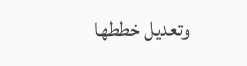وتعديل خططها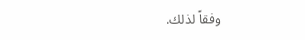وفقاً لذلك.